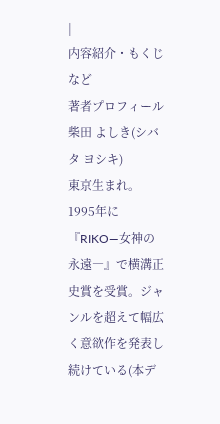|
内容紹介・もくじなど
著者プロフィール
柴田 よしき(シバタ ヨシキ)
東京生まれ。1995年に『RIKO―女神の永遠―』で横溝正史賞を受賞。ジャンルを超えて幅広く意欲作を発表し続けている(本デ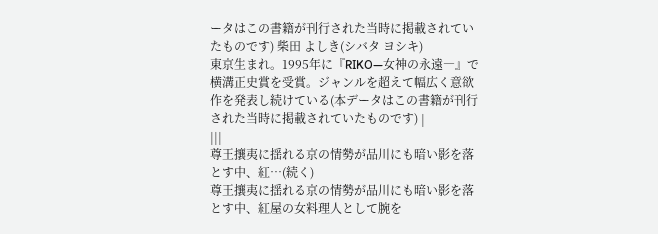ータはこの書籍が刊行された当時に掲載されていたものです) 柴田 よしき(シバタ ヨシキ)
東京生まれ。1995年に『RIKO―女神の永遠―』で横溝正史賞を受賞。ジャンルを超えて幅広く意欲作を発表し続けている(本データはこの書籍が刊行された当時に掲載されていたものです) |
|||
尊王攘夷に揺れる京の情勢が品川にも暗い影を落とす中、紅…(続く)
尊王攘夷に揺れる京の情勢が品川にも暗い影を落とす中、紅屋の女料理人として腕を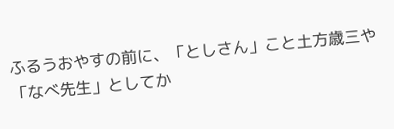ふるうおやすの前に、「としさん」こと土方歳三や「なべ先生」としてか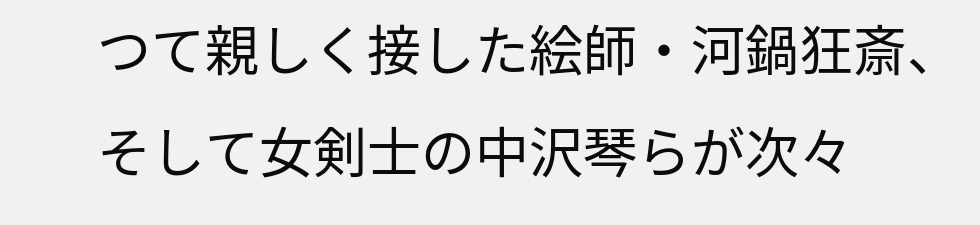つて親しく接した絵師・河鍋狂斎、そして女剣士の中沢琴らが次々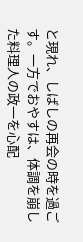と現れ、しばしの再会の時を過ごす。一方でおやすは、体調を崩した料理人の政一を心配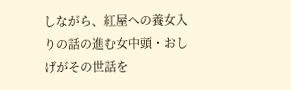しながら、紅屋への養女入りの話の進む女中頭・おしげがその世話を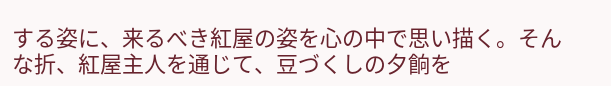する姿に、来るべき紅屋の姿を心の中で思い描く。そんな折、紅屋主人を通じて、豆づくしの夕餉を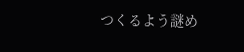つくるよう謎め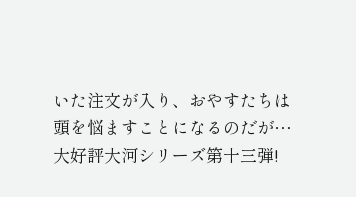いた注文が入り、おやすたちは頭を悩ますことになるのだが…大好評大河シリーズ第十三弾!